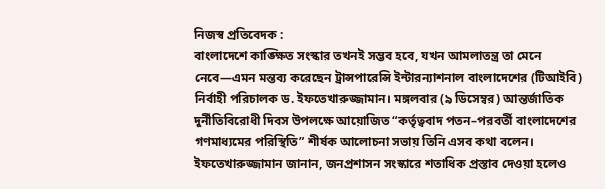নিজস্ব প্রতিবেদক :
বাংলাদেশে কাঙ্ক্ষিত সংস্কার তখনই সম্ভব হবে, যখন আমলাতন্ত্র তা মেনে নেবে—এমন মন্তব্য করেছেন ট্রান্সপারেন্সি ইন্টারন্যাশনাল বাংলাদেশের (টিআইবি) নির্বাহী পরিচালক ড. ইফতেখারুজ্জামান। মঙ্গলবার (৯ ডিসেম্বর) আন্তর্জাতিক দুর্নীতিবিরোধী দিবস উপলক্ষে আয়োজিত “কর্তৃত্ববাদ পতন–পরবর্তী বাংলাদেশের গণমাধ্যমের পরিস্থিতি” শীর্ষক আলোচনা সভায় তিনি এসব কথা বলেন।
ইফতেখারুজ্জামান জানান, জনপ্রশাসন সংস্কারে শতাধিক প্রস্তাব দেওয়া হলেও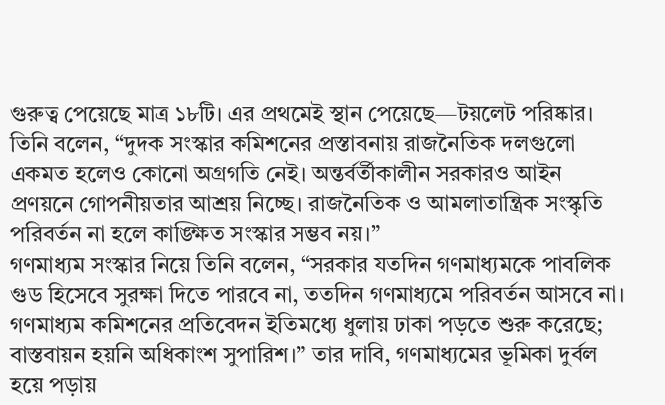গুরুত্ব পেয়েছে মাত্র ১৮টি। এর প্রথমেই স্থান পেয়েছে—টয়লেট পরিষ্কার। তিনি বলেন, “দুদক সংস্কার কমিশনের প্রস্তাবনায় রাজনৈতিক দলগুলো একমত হলেও কোনো অগ্রগতি নেই। অন্তর্বর্তীকালীন সরকারও আইন প্রণয়নে গোপনীয়তার আশ্রয় নিচ্ছে। রাজনৈতিক ও আমলাতান্ত্রিক সংস্কৃতি পরিবর্তন না হলে কাঙ্ক্ষিত সংস্কার সম্ভব নয়।”
গণমাধ্যম সংস্কার নিয়ে তিনি বলেন, “সরকার যতদিন গণমাধ্যমকে পাবলিক গুড হিসেবে সুরক্ষা দিতে পারবে না, ততদিন গণমাধ্যমে পরিবর্তন আসবে না। গণমাধ্যম কমিশনের প্রতিবেদন ইতিমধ্যে ধুলায় ঢাকা পড়তে শুরু করেছে; বাস্তবায়ন হয়নি অধিকাংশ সুপারিশ।” তার দাবি, গণমাধ্যমের ভূমিকা দুর্বল হয়ে পড়ায়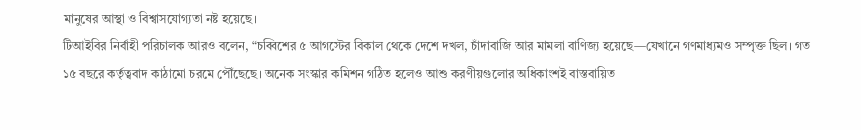মানুষের আস্থা ও বিশ্বাসযোগ্যতা নষ্ট হয়েছে।
টিআইবির নির্বাহী পরিচালক আরও বলেন, “চব্বিশের ৫ আগস্টের বিকাল থেকে দেশে দখল, চাঁদাবাজি আর মামলা বাণিজ্য হয়েছে—যেখানে গণমাধ্যমও সম্পৃক্ত ছিল। গত ১৫ বছরে কর্তৃত্ববাদ কাঠামো চরমে পৌঁছেছে। অনেক সংস্কার কমিশন গঠিত হলেও আশু করণীয়গুলোর অধিকাংশই বাস্তবায়িত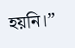হয়নি।”